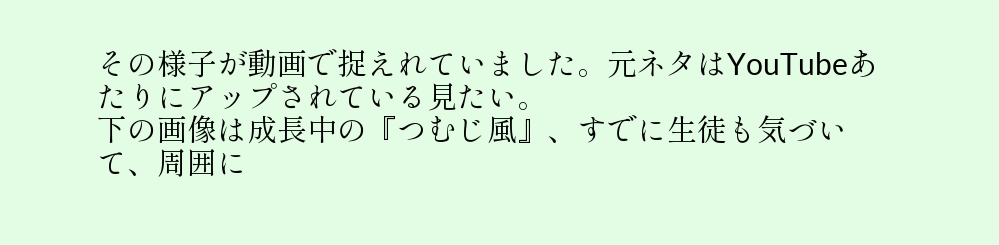その様子が動画で捉えれていました。元ネタはYouTubeあたりにアップされている見たい。
下の画像は成長中の『つむじ風』、すでに生徒も気づいて、周囲に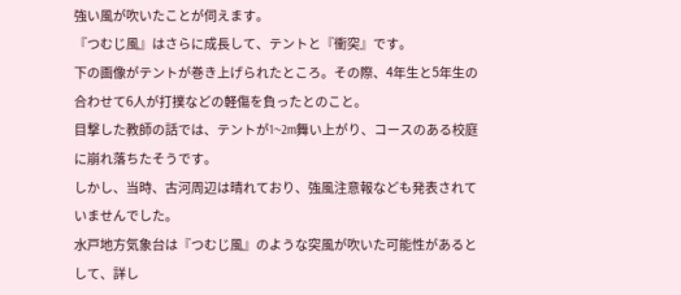強い風が吹いたことが伺えます。
『つむじ風』はさらに成長して、テントと『衝突』です。
下の画像がテントが巻き上げられたところ。その際、4年生と5年生の合わせて6人が打撲などの軽傷を負ったとのこと。
目撃した教師の話では、テントが1~2m舞い上がり、コースのある校庭に崩れ落ちたそうです。
しかし、当時、古河周辺は晴れており、強風注意報なども発表されていませんでした。
水戸地方気象台は『つむじ風』のような突風が吹いた可能性があるとして、詳し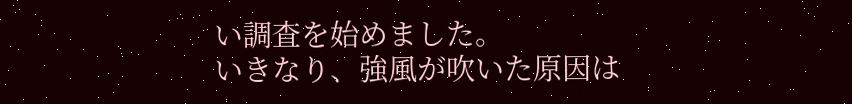い調査を始めました。
いきなり、強風が吹いた原因は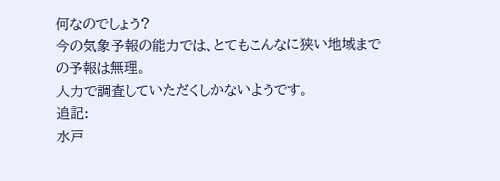何なのでしょう?
今の気象予報の能力では、とてもこんなに狭い地域までの予報は無理。
人力で調査していただくしかないようです。
追記:
水戸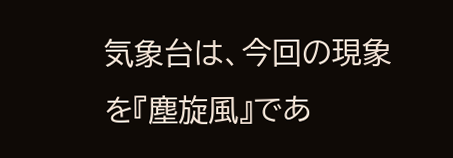気象台は、今回の現象を『塵旋風』であ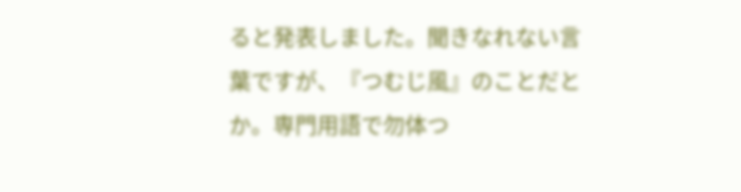ると発表しました。聞きなれない言葉ですが、『つむじ風』のことだとか。専門用語で勿体つ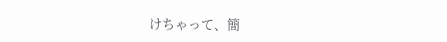けちゃって、簡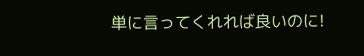単に言ってくれれば良いのに!